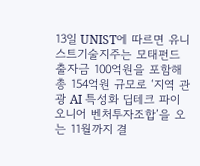13일 UNIST에 따르면 유니스트기술지주는 모태펀드 출자금 100억원을 포함해 총 154억원 규모로 ‘지역 관광 AI 특성화 딥테크 파이오니어 벤처투자조합’을 오는 11월까지 결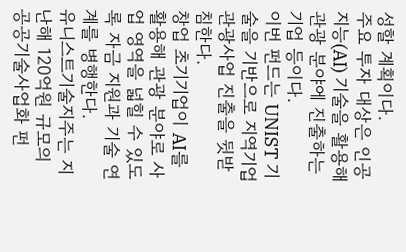성할 계획이다.
주요 투자 대상은 인공지능(AI) 기술을 활용해 관광 분야에 진출하는 기업 등이다.
이번 펀드는 UNIST 기술을 기반으로 지역기업 관광사업 진출을 뒷받침한다.
창업 초기기업이 AI를 활용해 관광 분야로 사업 영역을 넓힐 수 있도록 자금 지원과 기술 연계를 병행한다.
유니스트기술지주는 지난해 120억원 규모의 공공기술사업화 펀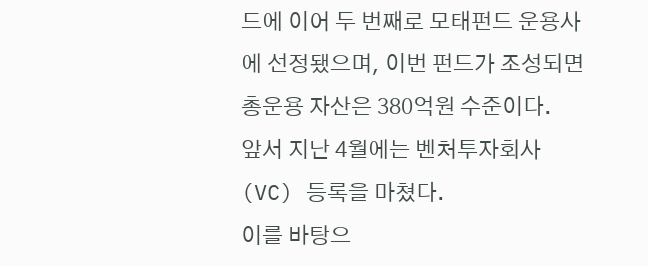드에 이어 두 번째로 모태펀드 운용사에 선정됐으며, 이번 펀드가 조성되면 총운용 자산은 380억원 수준이다.
앞서 지난 4월에는 벤처투자회사(VC) 등록을 마쳤다.
이를 바탕으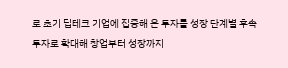로 초기 딥테크 기업에 집중해 온 투자를 성장 단계별 후속 투자로 확대해 창업부터 성장까지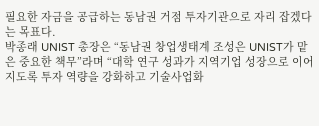필요한 자금을 공급하는 동남권 거점 투자기관으로 자리 잡겠다는 목표다.
박종래 UNIST 총장은 “동남권 창업생태계 조성은 UNIST가 맡은 중요한 책무”라며 “대학 연구 성과가 지역기업 성장으로 이어지도록 투자 역량을 강화하고 기술사업화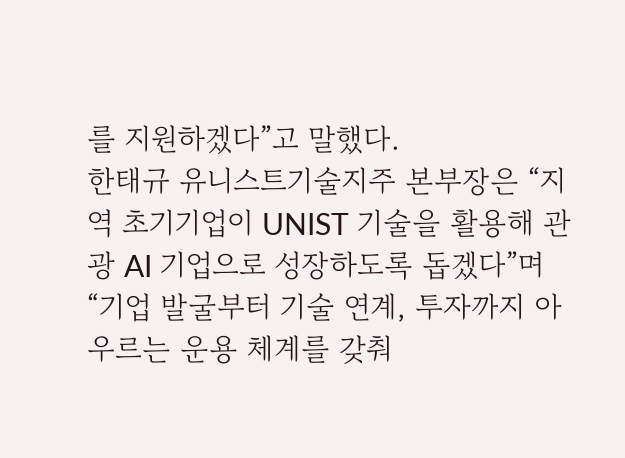를 지원하겠다”고 말했다.
한태규 유니스트기술지주 본부장은 “지역 초기기업이 UNIST 기술을 활용해 관광 AI 기업으로 성장하도록 돕겠다”며 “기업 발굴부터 기술 연계, 투자까지 아우르는 운용 체계를 갖춰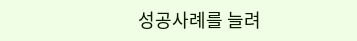성공사례를 늘려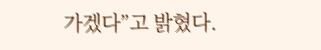가겠다”고 밝혔다.